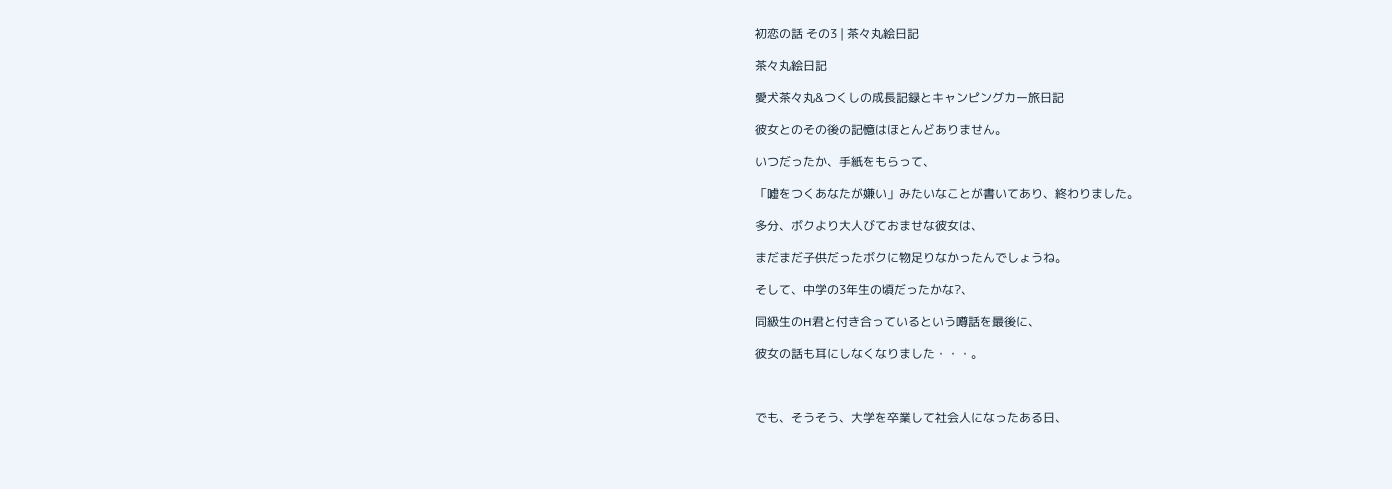初恋の話 その3 | 茶々丸絵日記

茶々丸絵日記

愛犬茶々丸&つくしの成長記録とキャンピングカー旅日記

彼女とのその後の記憶はほとんどありません。

いつだったか、手紙をもらって、

「嘘をつくあなたが嫌い」みたいなことが書いてあり、終わりました。

多分、ボクより大人びておませな彼女は、

まだまだ子供だったボクに物足りなかったんでしょうね。

そして、中学の3年生の頃だったかな?、

同級生のH君と付き合っているという噂話を最後に、

彼女の話も耳にしなくなりました・・・。



でも、そうそう、大学を卒業して社会人になったある日、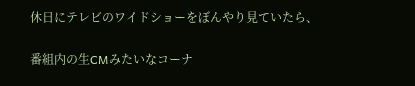休日にテレビのワイドショーをぼんやり見ていたら、

番組内の生CMみたいなコーナ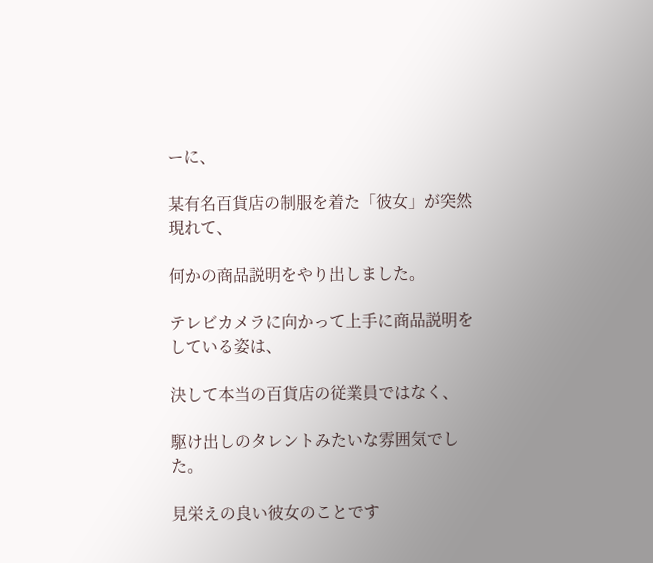ーに、

某有名百貨店の制服を着た「彼女」が突然現れて、

何かの商品説明をやり出しました。

テレビカメラに向かって上手に商品説明をしている姿は、

決して本当の百貨店の従業員ではなく、

駆け出しのタレントみたいな雰囲気でした。

見栄えの良い彼女のことです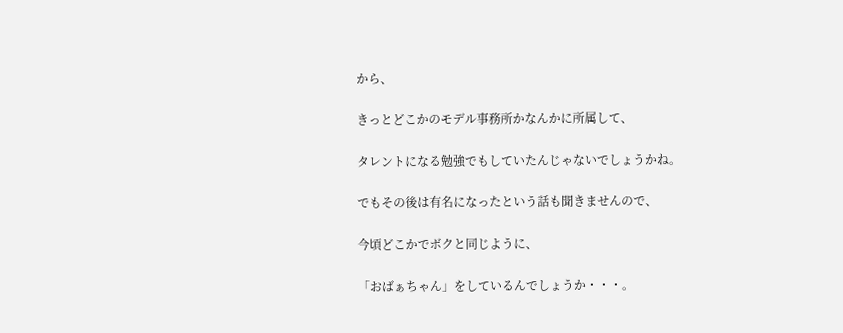から、

きっとどこかのモデル事務所かなんかに所属して、

タレントになる勉強でもしていたんじゃないでしょうかね。

でもその後は有名になったという話も聞きませんので、

今頃どこかでボクと同じように、

「おばぁちゃん」をしているんでしょうか・・・。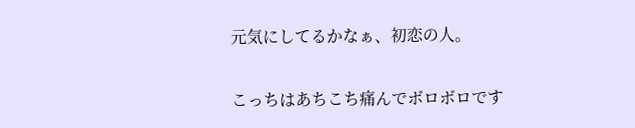元気にしてるかなぁ、初恋の人。

こっちはあちこち痛んでボロボロです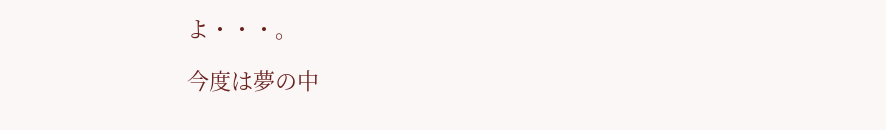よ・・・。

今度は夢の中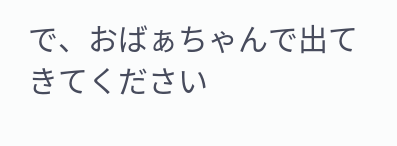で、おばぁちゃんで出てきてください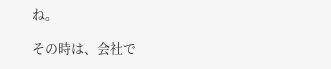ね。

その時は、会社で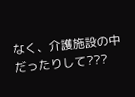なく、介護施設の中だったりして???